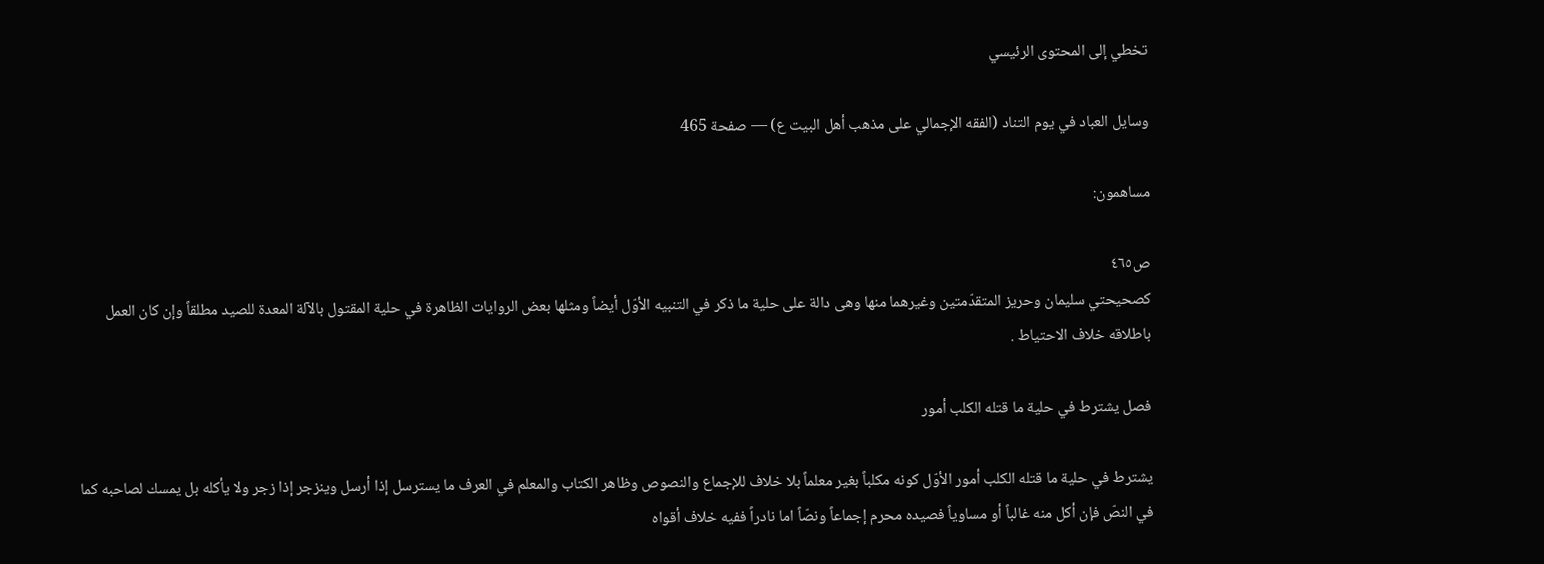تخطي إلى المحتوى الرئيسي

وسايل العباد في يوم التناد (الفقه الإجمالي على مذهب أهل البيت ع) — صفحة 465

مساهمون:

ص٤٦٥
كصحيحتي سليمان وحريز المتقدّمتين وغيرهما منها وهى دالة على حلية ما ذكر في التنبيه الأوّل أيضاً ومثلها بعض الروايات الظاهرة في حلية المقتول بالآلة المعدة للصيد مطلقاً وإن كان العمل باطلاقه خلاف الاحتياط .

فصل يشترط في حلية ما قتله الكلب أمور

يشترط في حلية ما قتله الكلب أمور الأوّل كونه مكلباً بغير معلماً بلا خلاف للإجماع والنصوص وظاهر الكتاب والمعلم في العرف ما يسترسل إذا أرسل وينزجر إذا زجر ولا يأكله بل يمسك لصاحبه كما في النصّ فإن أكل منه غالباً أو مساوياً فصيده محرم إجماعاً ونصّاً اما نادراً ففيه خلاف أقواه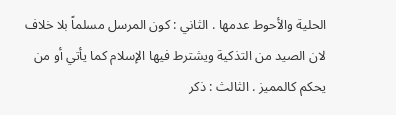الحلية والأحوط عدمها . الثاني : كون المرسل مسلماً بلا خلاف لان الصيد من التذكية ويشترط فيها الإسلام كما يأتي أو من يحكم كالمميز . الثالث : ذكر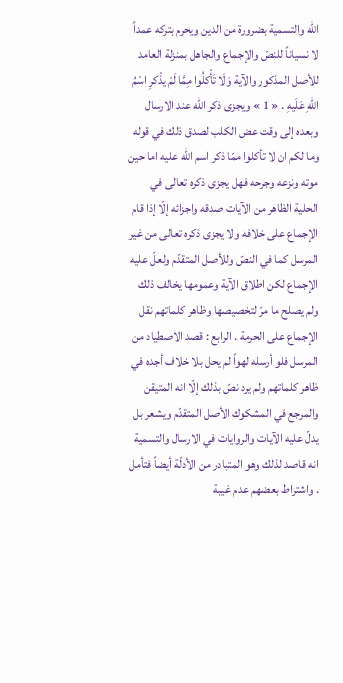الله والتسمية بضرورة من الدين ويحرم بتركه عمداً لا نسياناً للنصّ والإجماع والجاهل بمنزلة العامد للأصل المذكور والآية وَلَا تَأْكلُوا مِمَّا لَمْ يذْكرِ اسْمُ اللّهِ عَلَيهِ . « 1 » ويجزى ذكر الله عند الارسال وبعده إلى وقت عض الكلب لصدق ذلك في قوله وما لكم ان لا تأكلوا ممّا ذكر اسم الله عليه اما حين موته ونزعه وجرحه فهل يجزى ذكره تعالى في الحلية الظاهر من الآيات صدقه واجزائه إلّا إذا قام الإجماع على خلافه ولا يجزى ذكره تعالى من غير المرسل كما في النصّ وللأصل المتقدّم ولعلّ عليه الإجماع لكن اطلاق الآية وعمومها يخالف ذلك ولم يصلح ما مرّ لتخصيصها وظاهر كلماتهم نقل الإجماع على الحرمة . الرابع : قصد الاصطياد من المرسل فلو أرسله لهواً لم يحل بلا خلاف أجده في ظاهر كلماتهم ولم يرد نصّ بذلك إلّا انه المتيقن والمرجع في المشكوك الأصل المتقدّم ويشعر بل يدلّ عليه الآيات والروايات في الارسال والتسمية انه قاصد لذلك وهو المتبادر من الأدلّة أيضاً فتأمل . واشتراط بعضهم عدم غيبة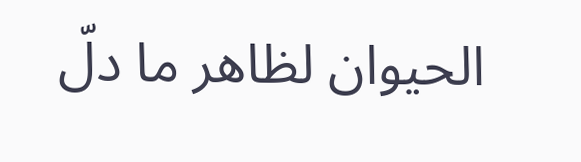الحيوان لظاهر ما دلّ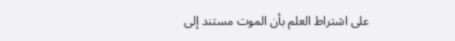على اشتراط العلم بأن الموت مستند إلى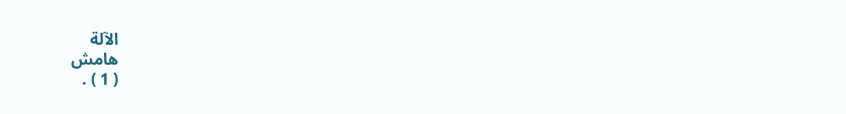الآلة
هامش
( 1 ) .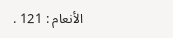الأنعام : 121 .